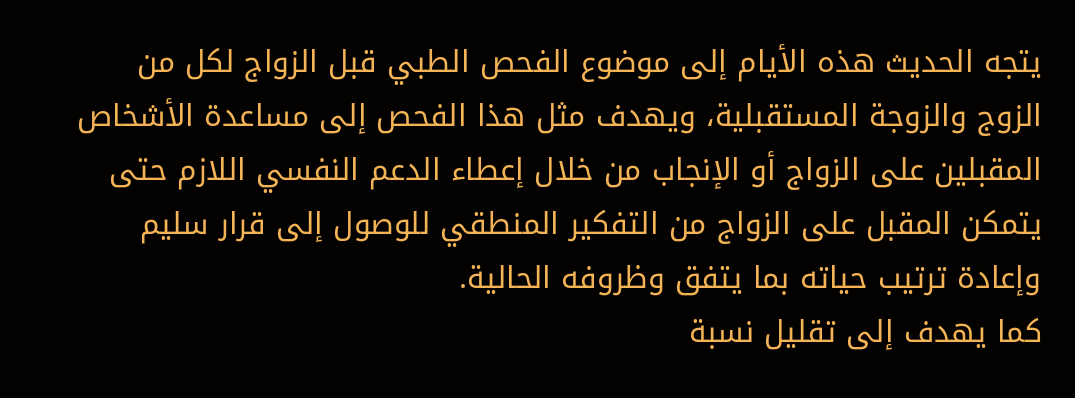يتجه الحديث هذه الأيام إلى موضوع الفحص الطبي قبل الزواج لكل من الزوج والزوجة المستقبلية، ويهدف مثل هذا الفحص إلى مساعدة الأشخاص المقبلين على الزواج أو الإنجاب من خلال إعطاء الدعم النفسي اللازم حتى يتمكن المقبل على الزواج من التفكير المنطقي للوصول إلى قرار سليم وإعادة ترتيب حياته بما يتفق وظروفه الحالية.
كما يهدف إلى تقليل نسبة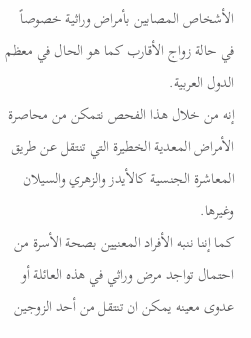الأشخاص المصابين بأمراض وراثية خصوصاً في حالة زواج الأقارب كما هو الحال في معظم الدول العربية.
إنه من خلال هذا الفحص نتمكن من محاصرة الأمراض المعدية الخطيرة التي تنتقل عن طريق المعاشرة الجنسية كالأيدز والزهري والسيلان وغيرها.
كما إننا ننبه الأفراد المعنيين بصحة الأسرة من احتمال تواجد مرض وراثي في هذه العائلة أو عدوى معينه يمكن ان تنتقل من أحد الزوجين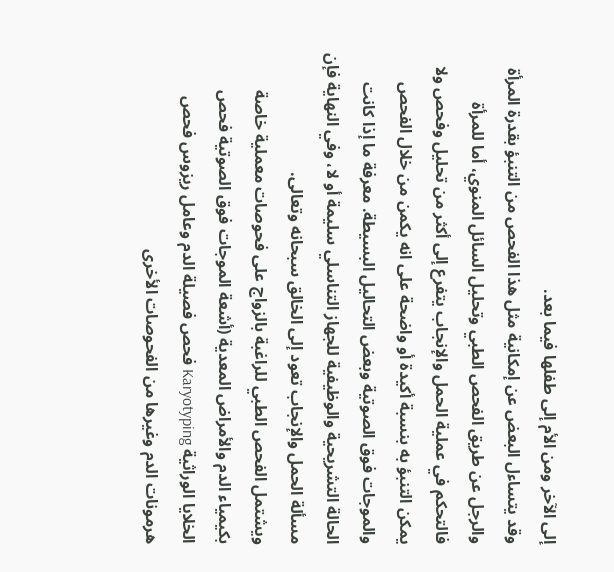إلى الآخر ومن الأم إلى طفلها فيما بعد.
وقد يتساءل البعض عن إمكانية مثل هذا الفحص من التنبؤ بقدرة المرأة والرجل عن طريق الفحص الطبي وتحليل السائل المنوي، أما للمرأة فالتحكم في عملية الحمل والإنجاب يتفرع إلى أكثر من تحليل وفحص ولا يمكن التنبؤ به بنسبة أكيدة أو واضحة على انه يكمن من خلال الفحص والموجات فوق الصوتية وبعض التحاليل البسيطة. معرفة ما إذا كانت الحالة التشريحية والوظيفية للجهاز التناسلي سليمة أو لا، وفي النهاية فإن مسألة الحمل والإنجاب تعود إلى الخالق سبحانه وتعالى.
ويشتمل الفحص الطبي للراغبة بالزواج على فحوصات معملية خاصة بكيمياء الدم والأمراض المعدية (أشعة الموجات فوق الصوتية فحص الخلايا الوراثية Karyotyping فحص فصيلة الدم وعامل ريزوس فحص هرمونات الدم وغيرها من الفحوصات الأخرى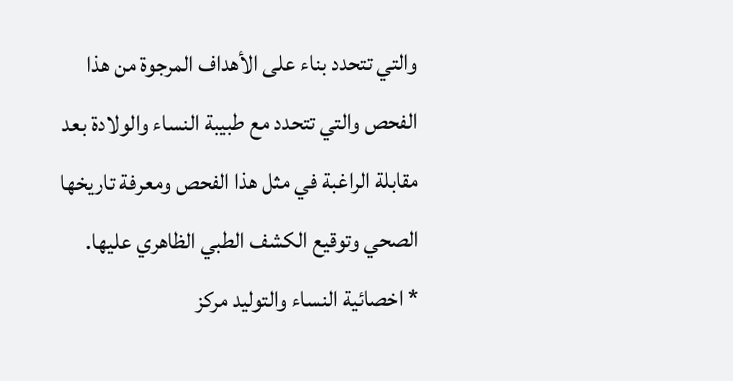والتي تتحدد بناء على الأهداف المرجوة من هذا الفحص والتي تتحدد مع طبيبة النساء والولادة بعد مقابلة الراغبة في مثل هذا الفحص ومعرفة تاريخها الصحي وتوقيع الكشف الطبي الظاهري عليها.
* اخصائية النساء والتوليد مركز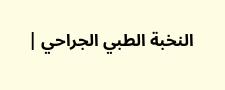النخبة الطبي الجراحي |